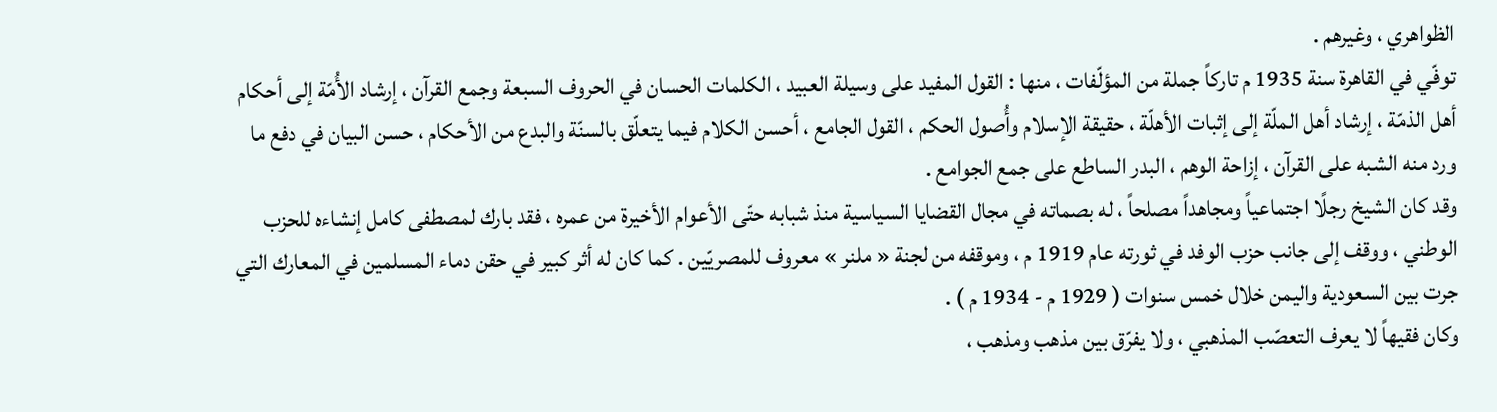الظواهري ، وغيرهم .
توفّي في القاهرة سنة 1935 م تاركاً جملة من المؤلّفات ، منها : القول المفيد على وسيلة العبيد ، الكلمات الحسان في الحروف السبعة وجمع القرآن ، إرشاد الأُمّة إلى أحكام أهل الذمّة ، إرشاد أهل الملّة إلى إثبات الأهلّة ، حقيقة الإسلام وأُصول الحكم ، القول الجامع ، أحسن الكلام فيما يتعلّق بالسنّة والبدع من الأحكام ، حسن البيان في دفع ما ورد منه الشبه على القرآن ، إزاحة الوهم ، البدر الساطع على جمع الجوامع .
وقد كان الشيخ رجلًا اجتماعياً ومجاهداً مصلحاً ، له بصماته في مجال القضايا السياسية منذ شبابه حتّى الأعوام الأخيرة من عمره ، فقد بارك لمصطفى كامل إنشاءه للحزب الوطني ، ووقف إلى جانب حزب الوفد في ثورته عام 1919 م ، وموقفه من لجنة « ملنر » معروف للمصريّين . كما كان له أثر كبير في حقن دماء المسلمين في المعارك التي جرت بين السعودية واليمن خلال خمس سنوات ( 1929 م - 1934 م ) .
وكان فقيهاً لا يعرف التعصّب المذهبي ، ولا يفرّق بين مذهب ومذهب ،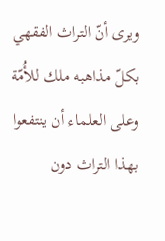ويرى أنّ التراث الفقهي بكلّ مذاهبه ملك للأُمّة وعلى العلماء أن ينتفعوا بهذا التراث دون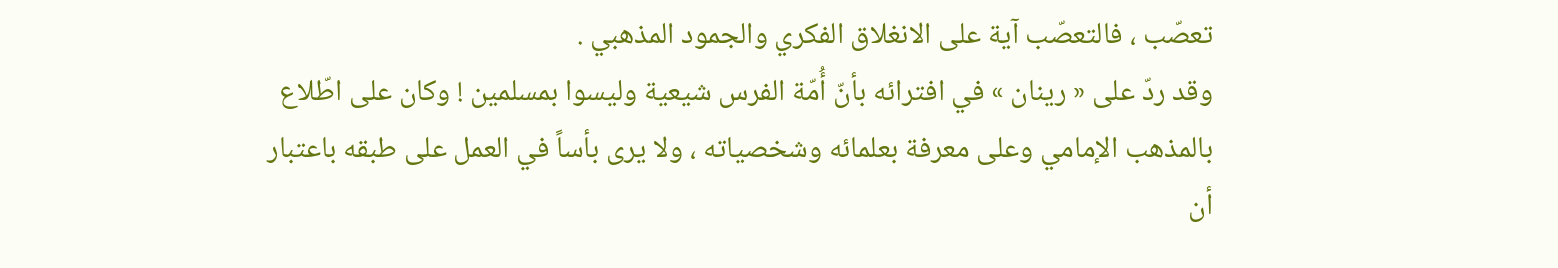تعصّب ، فالتعصّب آية على الانغلاق الفكري والجمود المذهبي .
وقد ردّ على « رينان » في افترائه بأنّ أُمّة الفرس شيعية وليسوا بمسلمين ! وكان على اطّلاع بالمذهب الإمامي وعلى معرفة بعلمائه وشخصياته ، ولا يرى بأساً في العمل على طبقه باعتبار أن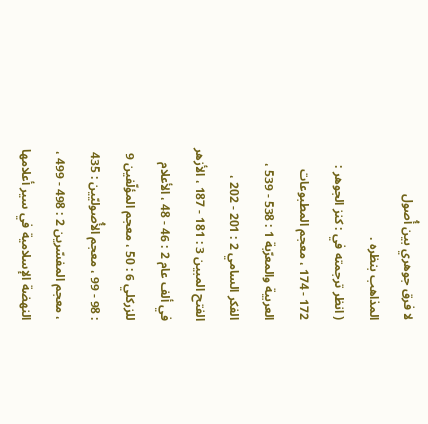لا فرق جوهري بين أُصول المذاهب بنظره .
( انظر ترجمته في : كنز الجوهر : 172 - 174 ، معجم المطبوعات العربية والمعرّبة 1 : 538 - 539 ، الفكر السامي 2 : 201 - 202 ، الفتح المبين 3 : 181 - 187 ، الأزهر في ألف عام 2 : 46 - 48 ، الأعلام للزركلي 6 : 50 ، معجم المؤلّفين 9 : 98 - 99 ، معجم الأُصوليّين : 435 ، معجم المفسّرين 2 : 498 - 499 ، النهضة الإسلامية في سير أعلامها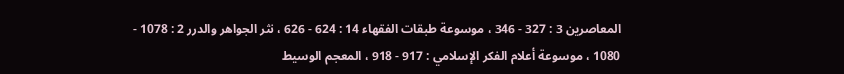المعاصرين 3 : 327 - 346 ، موسوعة طبقات الفقهاء 14 : 624 - 626 ، نثر الجواهر والدرر 2 : 1078 - 1080 ، موسوعة أعلام الفكر الإسلامي : 917 - 918 ، المعجم الوسيط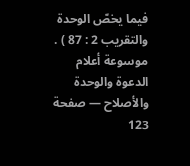فيما يخصّ الوحدة والتقريب 2 : 87 ) .
موسوعة أعلام الدعوة والوحدة والأصلاح — صفحة 123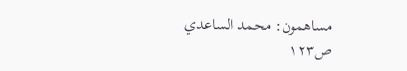مساهمون: محمد الساعدي
ص١٢٣